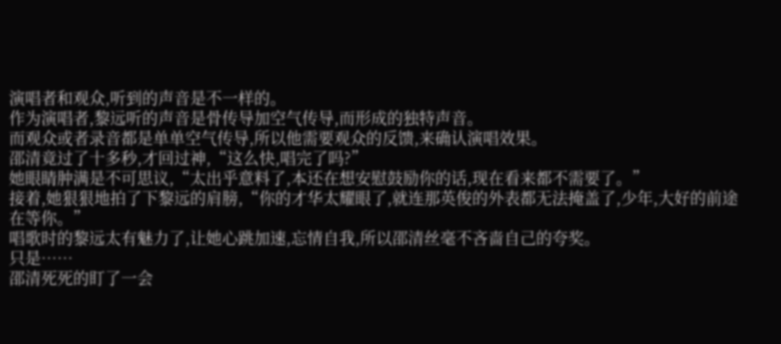演唱者和观众,听到的声音是不一样的。
作为演唱者,黎远听的声音是骨传导加空气传导,而形成的独特声音。
而观众或者录音都是单单空气传导,所以他需要观众的反馈,来确认演唱效果。
邵清竟过了十多秒,才回过神,“这么快,唱完了吗?”
她眼睛肿满是不可思议,“太出乎意料了,本还在想安慰鼓励你的话,现在看来都不需要了。”
接着,她狠狠地拍了下黎远的肩膀,“你的才华太耀眼了,就连那英俊的外表都无法掩盖了,少年,大好的前途在等你。”
唱歌时的黎远太有魅力了,让她心跳加速,忘情自我,所以邵清丝毫不吝啬自己的夸奖。
只是……
邵清死死的盯了一会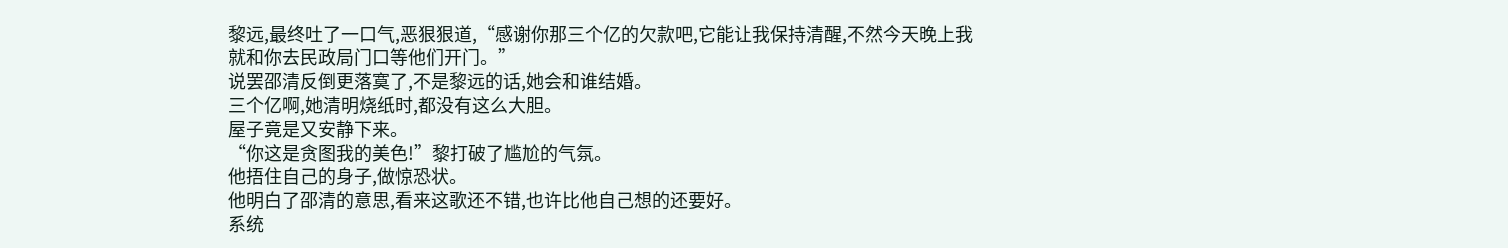黎远,最终吐了一口气,恶狠狠道,“感谢你那三个亿的欠款吧,它能让我保持清醒,不然今天晚上我就和你去民政局门口等他们开门。”
说罢邵清反倒更落寞了,不是黎远的话,她会和谁结婚。
三个亿啊,她清明烧纸时,都没有这么大胆。
屋子竟是又安静下来。
“你这是贪图我的美色!”黎打破了尴尬的气氛。
他捂住自己的身子,做惊恐状。
他明白了邵清的意思,看来这歌还不错,也许比他自己想的还要好。
系统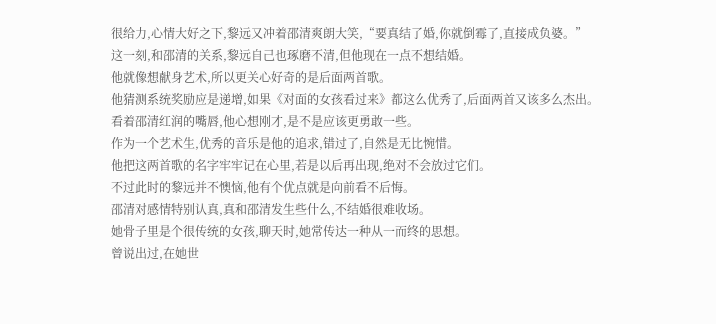很给力,心情大好之下,黎远又冲着邵清爽朗大笑,“要真结了婚,你就倒霉了,直接成负婆。”
这一刻,和邵清的关系,黎远自己也琢磨不清,但他现在一点不想结婚。
他就像想献身艺术,所以更关心好奇的是后面两首歌。
他猜测系统奖励应是递增,如果《对面的女孩看过来》都这么优秀了,后面两首又该多么杰出。
看着邵清红润的嘴唇,他心想刚才,是不是应该更勇敢一些。
作为一个艺术生,优秀的音乐是他的追求,错过了,自然是无比惋惜。
他把这两首歌的名字牢牢记在心里,若是以后再出现,绝对不会放过它们。
不过此时的黎远并不懊恼,他有个优点就是向前看不后悔。
邵清对感情特别认真,真和邵清发生些什么,不结婚很难收场。
她骨子里是个很传统的女孩,聊天时,她常传达一种从一而终的思想。
曾说出过,在她世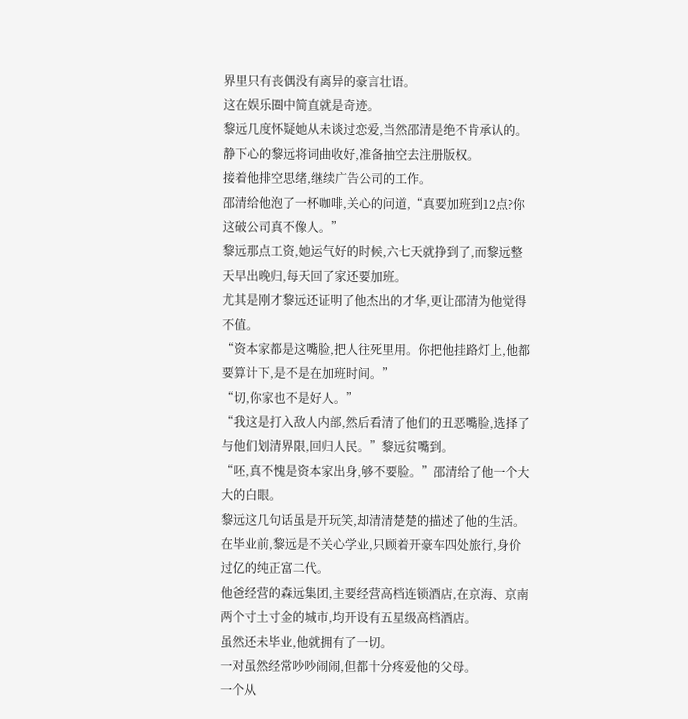界里只有丧偶没有离异的豪言壮语。
这在娱乐圈中简直就是奇迹。
黎远几度怀疑她从未谈过恋爱,当然邵清是绝不肯承认的。
静下心的黎远将词曲收好,准备抽空去注册版权。
接着他排空思绪,继续广告公司的工作。
邵清给他泡了一杯咖啡,关心的问道,“真要加班到12点?你这破公司真不像人。”
黎远那点工资,她运气好的时候,六七天就挣到了,而黎远整天早出晚归,每天回了家还要加班。
尤其是刚才黎远还证明了他杰出的才华,更让邵清为他觉得不值。
“资本家都是这嘴脸,把人往死里用。你把他挂路灯上,他都要算计下,是不是在加班时间。”
“切,你家也不是好人。”
“我这是打入敌人内部,然后看清了他们的丑恶嘴脸,选择了与他们划清界限,回归人民。”黎远贫嘴到。
“呸,真不愧是资本家出身,够不要脸。”邵清给了他一个大大的白眼。
黎远这几句话虽是开玩笑,却清清楚楚的描述了他的生活。
在毕业前,黎远是不关心学业,只顾着开豪车四处旅行,身价过亿的纯正富二代。
他爸经营的森远集团,主要经营高档连锁酒店,在京海、京南两个寸土寸金的城市,均开设有五星级高档酒店。
虽然还未毕业,他就拥有了一切。
一对虽然经常吵吵闹闹,但都十分疼爱他的父母。
一个从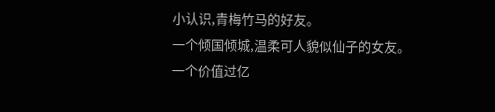小认识,青梅竹马的好友。
一个倾国倾城,温柔可人貌似仙子的女友。
一个价值过亿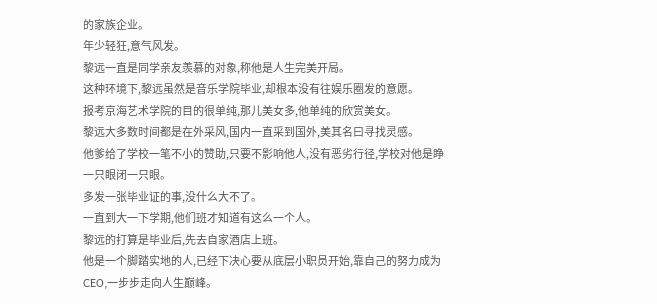的家族企业。
年少轻狂,意气风发。
黎远一直是同学亲友羡慕的对象,称他是人生完美开局。
这种环境下,黎远虽然是音乐学院毕业,却根本没有往娱乐圈发的意愿。
报考京海艺术学院的目的很单纯,那儿美女多,他单纯的欣赏美女。
黎远大多数时间都是在外采风,国内一直采到国外,美其名曰寻找灵感。
他爹给了学校一笔不小的赞助,只要不影响他人,没有恶劣行径,学校对他是睁一只眼闭一只眼。
多发一张毕业证的事,没什么大不了。
一直到大一下学期,他们班才知道有这么一个人。
黎远的打算是毕业后,先去自家酒店上班。
他是一个脚踏实地的人,已经下决心要从底层小职员开始,靠自己的努力成为CEO,一步步走向人生巅峰。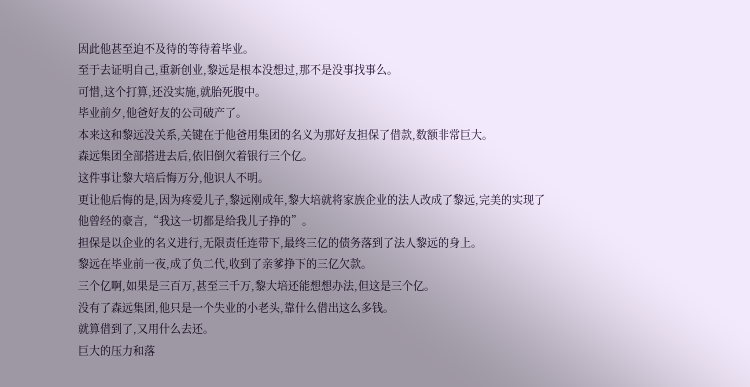因此他甚至迫不及待的等待着毕业。
至于去证明自己,重新创业,黎远是根本没想过,那不是没事找事么。
可惜,这个打算,还没实施,就胎死腹中。
毕业前夕,他爸好友的公司破产了。
本来这和黎远没关系,关键在于他爸用集团的名义为那好友担保了借款,数额非常巨大。
森远集团全部搭进去后,依旧倒欠着银行三个亿。
这件事让黎大培后悔万分,他识人不明。
更让他后悔的是,因为疼爱儿子,黎远刚成年,黎大培就将家族企业的法人改成了黎远,完美的实现了他曾经的豪言,“我这一切都是给我儿子挣的”。
担保是以企业的名义进行,无限责任连带下,最终三亿的债务落到了法人黎远的身上。
黎远在毕业前一夜,成了负二代,收到了亲爹挣下的三亿欠款。
三个亿啊,如果是三百万,甚至三千万,黎大培还能想想办法,但这是三个亿。
没有了森远集团,他只是一个失业的小老头,靠什么借出这么多钱。
就算借到了,又用什么去还。
巨大的压力和落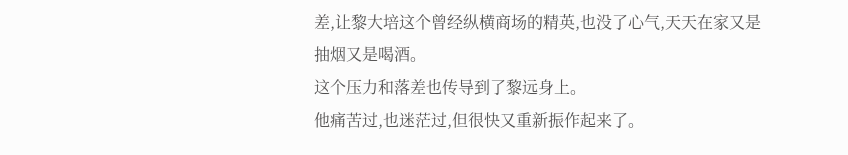差,让黎大培这个曾经纵横商场的精英,也没了心气,天天在家又是抽烟又是喝酒。
这个压力和落差也传导到了黎远身上。
他痛苦过,也迷茫过,但很快又重新振作起来了。